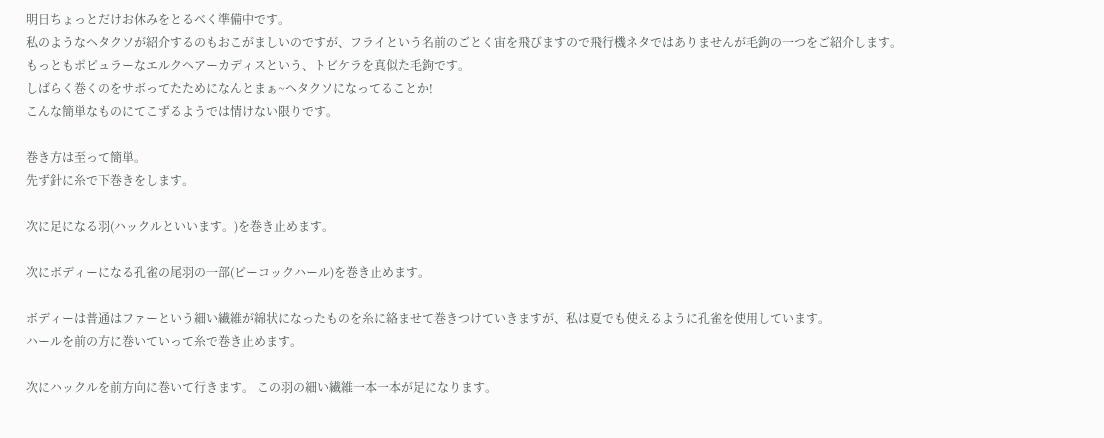明日ちょっとだけお休みをとるべく準備中です。
私のようなヘタクソが紹介するのもおこがましいのですが、フライという名前のごとく宙を飛びますので飛行機ネタではありませんが毛鉤の一つをご紹介します。
もっともポピュラーなエルクヘアーカディスという、トビケラを真似た毛鉤です。
しばらく巻くのをサボってたためになんとまぁ~ヘタクソになってることか!
こんな簡単なものにてこずるようでは情けない限りです。

巻き方は至って簡単。
先ず針に糸で下巻きをします。

次に足になる羽(ハックルといいます。)を巻き止めます。

次にボディーになる孔雀の尾羽の一部(ピーコックハール)を巻き止めます。

ボディーは普通はファーという細い繊維が綿状になったものを糸に絡ませて巻きつけていきますが、私は夏でも使えるように孔雀を使用しています。
ハールを前の方に巻いていって糸で巻き止めます。

次にハックルを前方向に巻いて行きます。 この羽の細い繊維一本一本が足になります。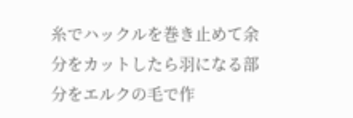糸でハックルを巻き止めて余分をカットしたら羽になる部分をエルクの毛で作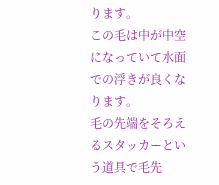ります。
この毛は中が中空になっていて水面での浮きが良くなります。
毛の先端をそろえるスタッカーという道具で毛先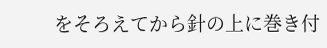をそろえてから針の上に巻き付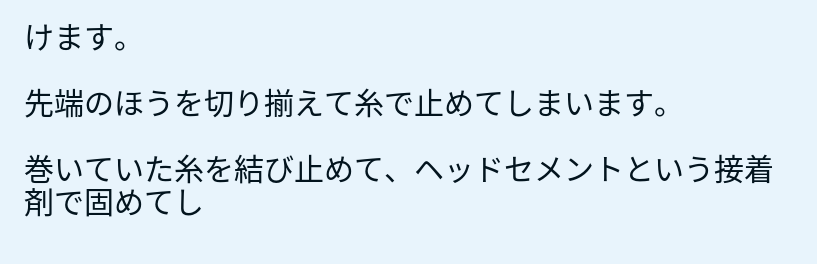けます。

先端のほうを切り揃えて糸で止めてしまいます。

巻いていた糸を結び止めて、ヘッドセメントという接着剤で固めてし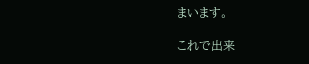まいます。

これで出来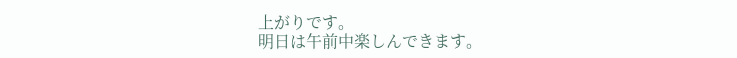上がりです。
明日は午前中楽しんできます。